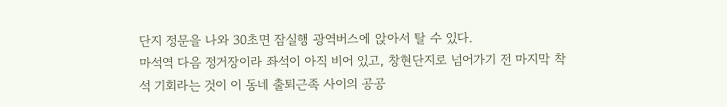단지 정문을 나와 30초면 잠실행 광역버스에 앉아서 탈 수 있다.
마석역 다음 정거장이라 좌석이 아직 비어 있고, 창현단지로 넘어가기 전 마지막 착석 기회라는 것이 이 동네 출퇴근족 사이의 공공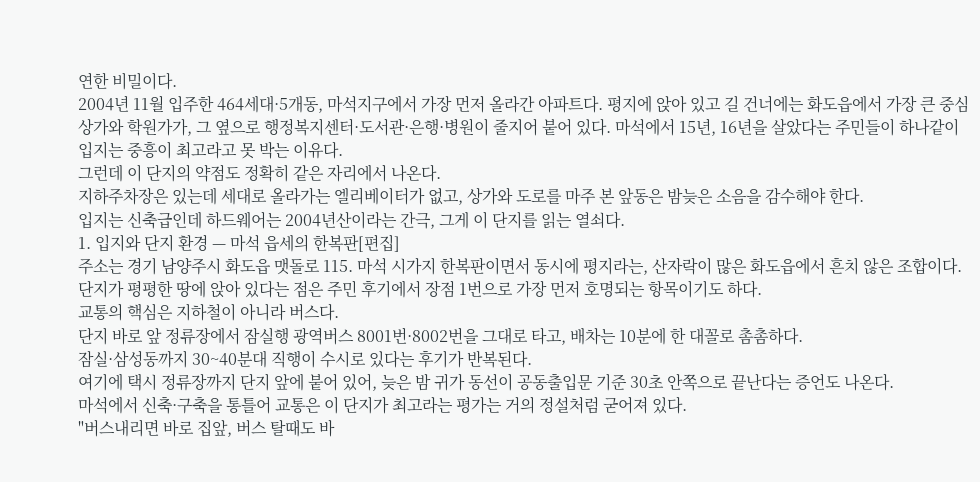연한 비밀이다.
2004년 11월 입주한 464세대·5개동, 마석지구에서 가장 먼저 올라간 아파트다. 평지에 앉아 있고 길 건너에는 화도읍에서 가장 큰 중심상가와 학원가가, 그 옆으로 행정복지센터·도서관·은행·병원이 줄지어 붙어 있다. 마석에서 15년, 16년을 살았다는 주민들이 하나같이 입지는 중흥이 최고라고 못 박는 이유다.
그런데 이 단지의 약점도 정확히 같은 자리에서 나온다.
지하주차장은 있는데 세대로 올라가는 엘리베이터가 없고, 상가와 도로를 마주 본 앞동은 밤늦은 소음을 감수해야 한다.
입지는 신축급인데 하드웨어는 2004년산이라는 간극, 그게 이 단지를 읽는 열쇠다.
1. 입지와 단지 환경 — 마석 읍세의 한복판[편집]
주소는 경기 남양주시 화도읍 맷돌로 115. 마석 시가지 한복판이면서 동시에 평지라는, 산자락이 많은 화도읍에서 흔치 않은 조합이다.
단지가 평평한 땅에 앉아 있다는 점은 주민 후기에서 장점 1번으로 가장 먼저 호명되는 항목이기도 하다.
교통의 핵심은 지하철이 아니라 버스다.
단지 바로 앞 정류장에서 잠실행 광역버스 8001번·8002번을 그대로 타고, 배차는 10분에 한 대꼴로 촘촘하다.
잠실·삼성동까지 30~40분대 직행이 수시로 있다는 후기가 반복된다.
여기에 택시 정류장까지 단지 앞에 붙어 있어, 늦은 밤 귀가 동선이 공동출입문 기준 30초 안쪽으로 끝난다는 증언도 나온다.
마석에서 신축·구축을 통틀어 교통은 이 단지가 최고라는 평가는 거의 정설처럼 굳어져 있다.
"버스내리면 바로 집앞, 버스 탈때도 바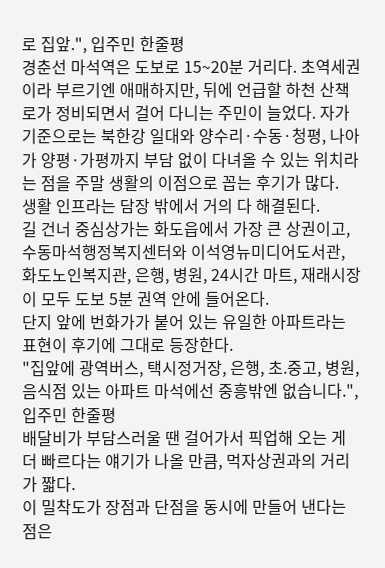로 집앞.", 입주민 한줄평
경춘선 마석역은 도보로 15~20분 거리다. 초역세권이라 부르기엔 애매하지만, 뒤에 언급할 하천 산책로가 정비되면서 걸어 다니는 주민이 늘었다. 자가 기준으로는 북한강 일대와 양수리·수동·청평, 나아가 양평·가평까지 부담 없이 다녀올 수 있는 위치라는 점을 주말 생활의 이점으로 꼽는 후기가 많다.
생활 인프라는 담장 밖에서 거의 다 해결된다.
길 건너 중심상가는 화도읍에서 가장 큰 상권이고, 수동마석행정복지센터와 이석영뉴미디어도서관, 화도노인복지관, 은행, 병원, 24시간 마트, 재래시장이 모두 도보 5분 권역 안에 들어온다.
단지 앞에 번화가가 붙어 있는 유일한 아파트라는 표현이 후기에 그대로 등장한다.
"집앞에 광역버스, 택시정거장, 은행, 초.중고, 병원, 음식점 있는 아파트 마석에선 중흥밖엔 없습니다.", 입주민 한줄평
배달비가 부담스러울 땐 걸어가서 픽업해 오는 게 더 빠르다는 얘기가 나올 만큼, 먹자상권과의 거리가 짧다.
이 밀착도가 장점과 단점을 동시에 만들어 낸다는 점은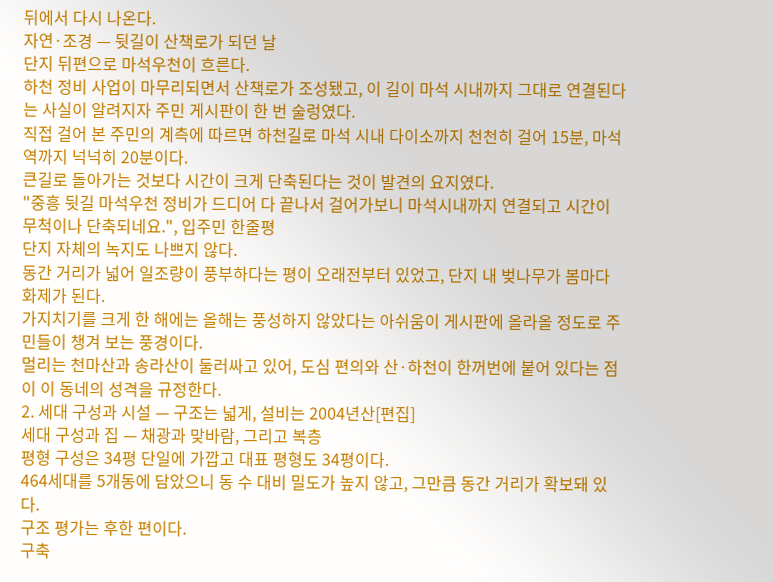뒤에서 다시 나온다.
자연·조경 — 뒷길이 산책로가 되던 날
단지 뒤편으로 마석우천이 흐른다.
하천 정비 사업이 마무리되면서 산책로가 조성됐고, 이 길이 마석 시내까지 그대로 연결된다는 사실이 알려지자 주민 게시판이 한 번 술렁였다.
직접 걸어 본 주민의 계측에 따르면 하천길로 마석 시내 다이소까지 천천히 걸어 15분, 마석역까지 넉넉히 20분이다.
큰길로 돌아가는 것보다 시간이 크게 단축된다는 것이 발견의 요지였다.
"중흥 뒷길 마석우천 정비가 드디어 다 끝나서 걸어가보니 마석시내까지 연결되고 시간이 무척이나 단축되네요.", 입주민 한줄평
단지 자체의 녹지도 나쁘지 않다.
동간 거리가 넓어 일조량이 풍부하다는 평이 오래전부터 있었고, 단지 내 벚나무가 봄마다 화제가 된다.
가지치기를 크게 한 해에는 올해는 풍성하지 않았다는 아쉬움이 게시판에 올라올 정도로 주민들이 챙겨 보는 풍경이다.
멀리는 천마산과 송라산이 둘러싸고 있어, 도심 편의와 산·하천이 한꺼번에 붙어 있다는 점이 이 동네의 성격을 규정한다.
2. 세대 구성과 시설 — 구조는 넓게, 설비는 2004년산[편집]
세대 구성과 집 — 채광과 맞바람, 그리고 복층
평형 구성은 34평 단일에 가깝고 대표 평형도 34평이다.
464세대를 5개동에 담았으니 동 수 대비 밀도가 높지 않고, 그만큼 동간 거리가 확보돼 있다.
구조 평가는 후한 편이다.
구축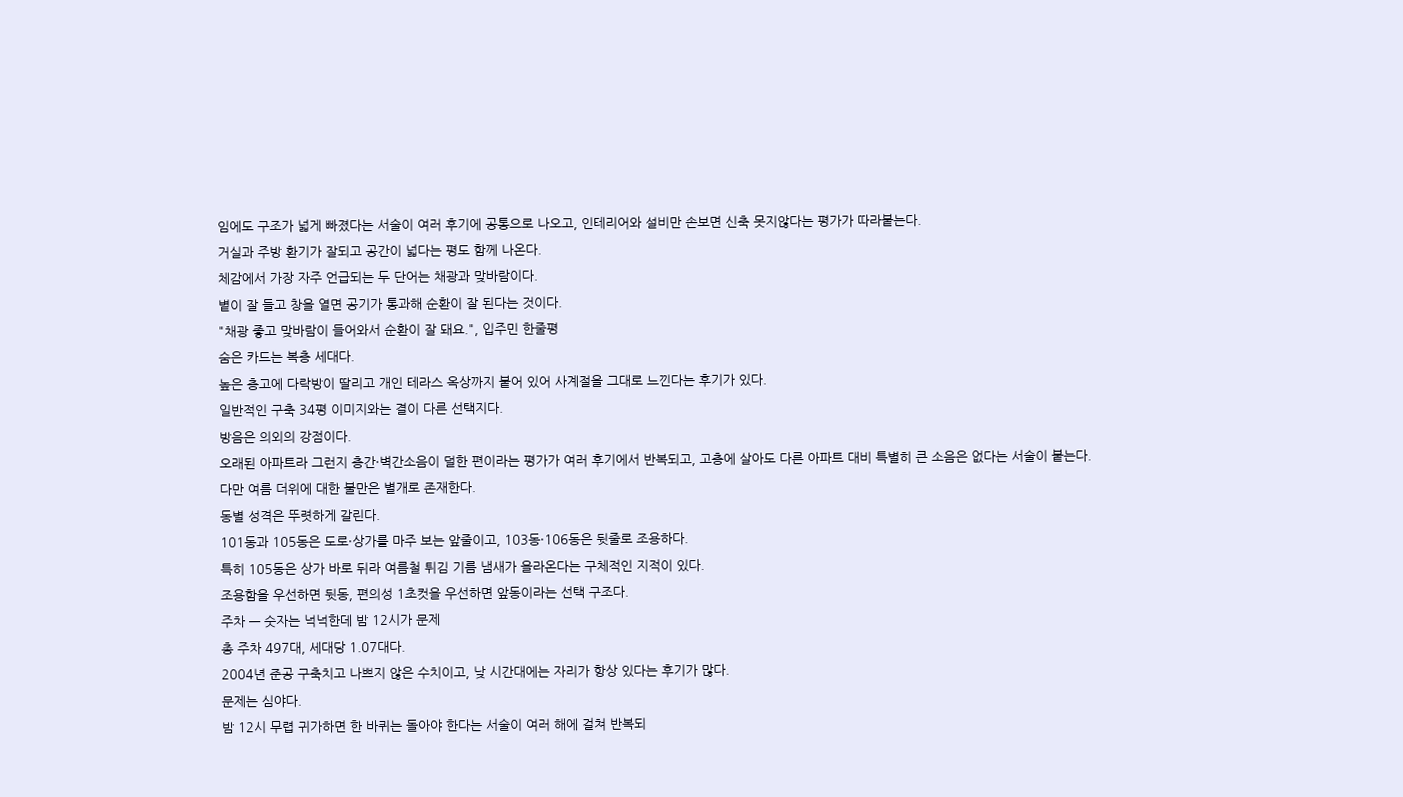임에도 구조가 넓게 빠졌다는 서술이 여러 후기에 공통으로 나오고, 인테리어와 설비만 손보면 신축 못지않다는 평가가 따라붙는다.
거실과 주방 환기가 잘되고 공간이 넓다는 평도 함께 나온다.
체감에서 가장 자주 언급되는 두 단어는 채광과 맞바람이다.
볕이 잘 들고 창을 열면 공기가 통과해 순환이 잘 된다는 것이다.
"채광 좋고 맞바람이 들어와서 순환이 잘 돼요.", 입주민 한줄평
숨은 카드는 복층 세대다.
높은 층고에 다락방이 딸리고 개인 테라스 옥상까지 붙어 있어 사계절을 그대로 느낀다는 후기가 있다.
일반적인 구축 34평 이미지와는 결이 다른 선택지다.
방음은 의외의 강점이다.
오래된 아파트라 그런지 층간·벽간소음이 덜한 편이라는 평가가 여러 후기에서 반복되고, 고층에 살아도 다른 아파트 대비 특별히 큰 소음은 없다는 서술이 붙는다.
다만 여름 더위에 대한 불만은 별개로 존재한다.
동별 성격은 뚜렷하게 갈린다.
101동과 105동은 도로·상가를 마주 보는 앞줄이고, 103동·106동은 뒷줄로 조용하다.
특히 105동은 상가 바로 뒤라 여름철 튀김 기름 냄새가 올라온다는 구체적인 지적이 있다.
조용함을 우선하면 뒷동, 편의성 1초컷을 우선하면 앞동이라는 선택 구조다.
주차 — 숫자는 넉넉한데 밤 12시가 문제
총 주차 497대, 세대당 1.07대다.
2004년 준공 구축치고 나쁘지 않은 수치이고, 낮 시간대에는 자리가 항상 있다는 후기가 많다.
문제는 심야다.
밤 12시 무렵 귀가하면 한 바퀴는 돌아야 한다는 서술이 여러 해에 걸쳐 반복되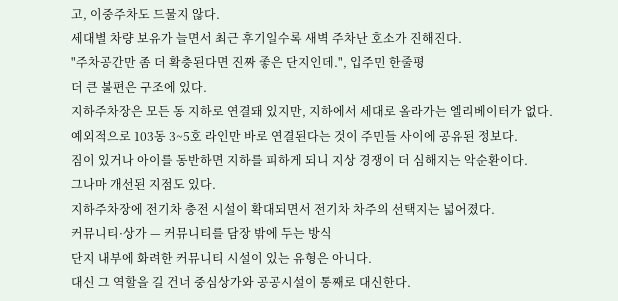고, 이중주차도 드물지 않다.
세대별 차량 보유가 늘면서 최근 후기일수록 새벽 주차난 호소가 진해진다.
"주차공간만 좀 더 확충된다면 진짜 좋은 단지인데.", 입주민 한줄평
더 큰 불편은 구조에 있다.
지하주차장은 모든 동 지하로 연결돼 있지만, 지하에서 세대로 올라가는 엘리베이터가 없다. 예외적으로 103동 3~5호 라인만 바로 연결된다는 것이 주민들 사이에 공유된 정보다.
짐이 있거나 아이를 동반하면 지하를 피하게 되니 지상 경쟁이 더 심해지는 악순환이다.
그나마 개선된 지점도 있다.
지하주차장에 전기차 충전 시설이 확대되면서 전기차 차주의 선택지는 넓어졌다.
커뮤니티·상가 — 커뮤니티를 담장 밖에 두는 방식
단지 내부에 화려한 커뮤니티 시설이 있는 유형은 아니다.
대신 그 역할을 길 건너 중심상가와 공공시설이 통째로 대신한다.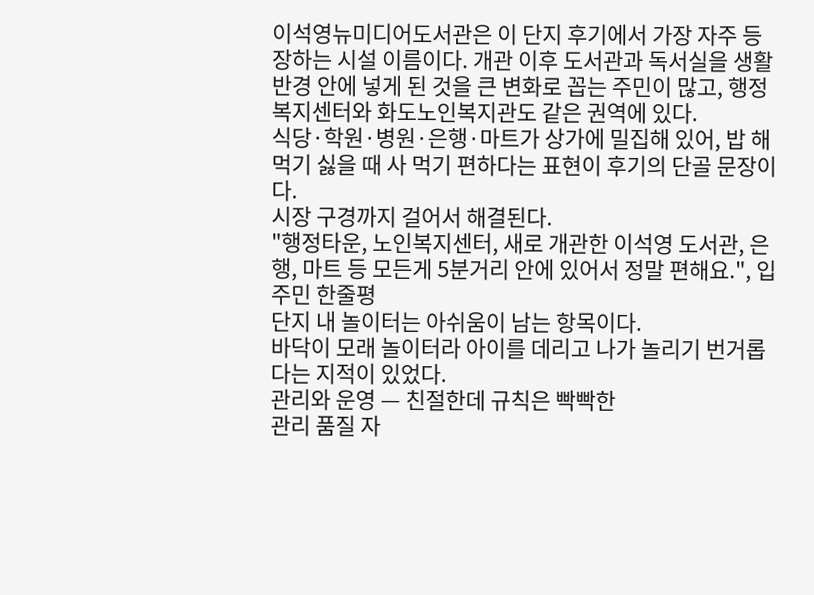이석영뉴미디어도서관은 이 단지 후기에서 가장 자주 등장하는 시설 이름이다. 개관 이후 도서관과 독서실을 생활 반경 안에 넣게 된 것을 큰 변화로 꼽는 주민이 많고, 행정복지센터와 화도노인복지관도 같은 권역에 있다.
식당·학원·병원·은행·마트가 상가에 밀집해 있어, 밥 해먹기 싫을 때 사 먹기 편하다는 표현이 후기의 단골 문장이다.
시장 구경까지 걸어서 해결된다.
"행정타운, 노인복지센터, 새로 개관한 이석영 도서관, 은행, 마트 등 모든게 5분거리 안에 있어서 정말 편해요.", 입주민 한줄평
단지 내 놀이터는 아쉬움이 남는 항목이다.
바닥이 모래 놀이터라 아이를 데리고 나가 놀리기 번거롭다는 지적이 있었다.
관리와 운영 — 친절한데 규칙은 빡빡한
관리 품질 자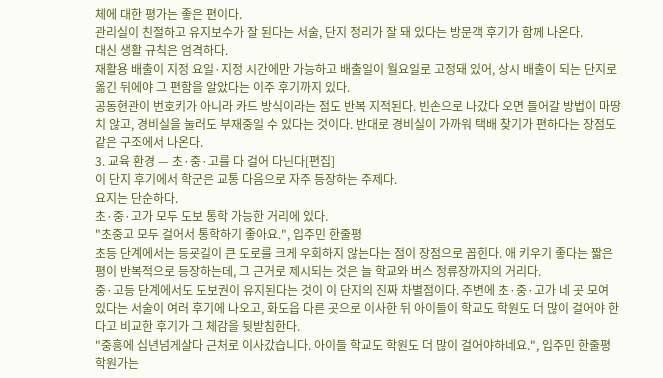체에 대한 평가는 좋은 편이다.
관리실이 친절하고 유지보수가 잘 된다는 서술, 단지 정리가 잘 돼 있다는 방문객 후기가 함께 나온다.
대신 생활 규칙은 엄격하다.
재활용 배출이 지정 요일·지정 시간에만 가능하고 배출일이 월요일로 고정돼 있어, 상시 배출이 되는 단지로 옮긴 뒤에야 그 편함을 알았다는 이주 후기까지 있다.
공동현관이 번호키가 아니라 카드 방식이라는 점도 반복 지적된다. 빈손으로 나갔다 오면 들어갈 방법이 마땅치 않고, 경비실을 눌러도 부재중일 수 있다는 것이다. 반대로 경비실이 가까워 택배 찾기가 편하다는 장점도 같은 구조에서 나온다.
3. 교육 환경 — 초·중·고를 다 걸어 다닌다[편집]
이 단지 후기에서 학군은 교통 다음으로 자주 등장하는 주제다.
요지는 단순하다.
초·중·고가 모두 도보 통학 가능한 거리에 있다.
"초중고 모두 걸어서 통학하기 좋아요.", 입주민 한줄평
초등 단계에서는 등굣길이 큰 도로를 크게 우회하지 않는다는 점이 장점으로 꼽힌다. 애 키우기 좋다는 짧은 평이 반복적으로 등장하는데, 그 근거로 제시되는 것은 늘 학교와 버스 정류장까지의 거리다.
중·고등 단계에서도 도보권이 유지된다는 것이 이 단지의 진짜 차별점이다. 주변에 초·중·고가 네 곳 모여 있다는 서술이 여러 후기에 나오고, 화도읍 다른 곳으로 이사한 뒤 아이들이 학교도 학원도 더 많이 걸어야 한다고 비교한 후기가 그 체감을 뒷받침한다.
"중흥에 십년넘게살다 근처로 이사갔습니다. 아이들 학교도 학원도 더 많이 걸어야하네요.", 입주민 한줄평
학원가는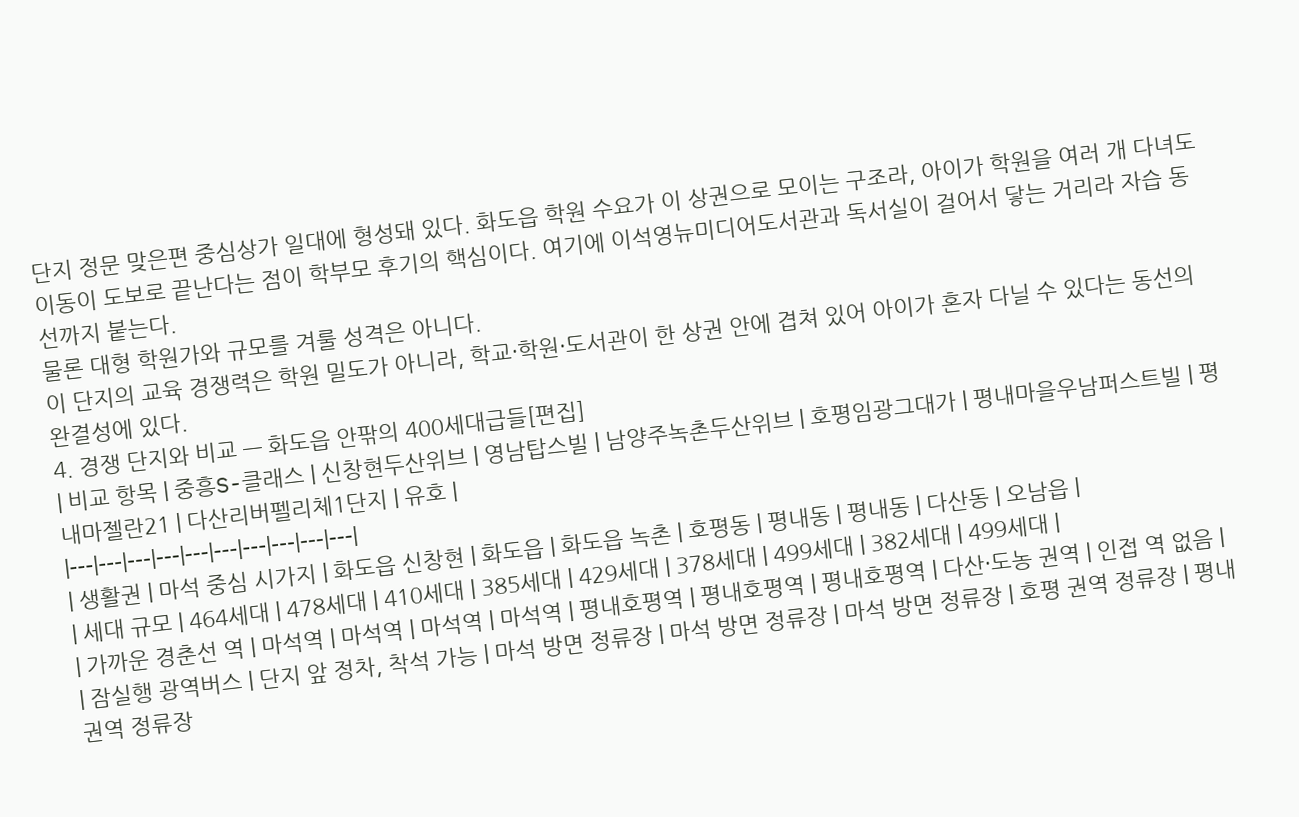단지 정문 맞은편 중심상가 일대에 형성돼 있다. 화도읍 학원 수요가 이 상권으로 모이는 구조라, 아이가 학원을 여러 개 다녀도 이동이 도보로 끝난다는 점이 학부모 후기의 핵심이다. 여기에 이석영뉴미디어도서관과 독서실이 걸어서 닿는 거리라 자습 동선까지 붙는다.
물론 대형 학원가와 규모를 겨룰 성격은 아니다.
이 단지의 교육 경쟁력은 학원 밀도가 아니라, 학교·학원·도서관이 한 상권 안에 겹쳐 있어 아이가 혼자 다닐 수 있다는 동선의 완결성에 있다.
4. 경쟁 단지와 비교 — 화도읍 안팎의 400세대급들[편집]
| 비교 항목 | 중흥S-클래스 | 신창현두산위브 | 영남탑스빌 | 남양주녹촌두산위브 | 호평임광그대가 | 평내마을우남퍼스트빌 | 평내마젤란21 | 다산리버펠리체1단지 | 유호 |
|---|---|---|---|---|---|---|---|---|---|
| 생활권 | 마석 중심 시가지 | 화도읍 신창현 | 화도읍 | 화도읍 녹촌 | 호평동 | 평내동 | 평내동 | 다산동 | 오남읍 |
| 세대 규모 | 464세대 | 478세대 | 410세대 | 385세대 | 429세대 | 378세대 | 499세대 | 382세대 | 499세대 |
| 가까운 경춘선 역 | 마석역 | 마석역 | 마석역 | 마석역 | 평내호평역 | 평내호평역 | 평내호평역 | 다산·도농 권역 | 인접 역 없음 |
| 잠실행 광역버스 | 단지 앞 정차, 착석 가능 | 마석 방면 정류장 | 마석 방면 정류장 | 마석 방면 정류장 | 호평 권역 정류장 | 평내 권역 정류장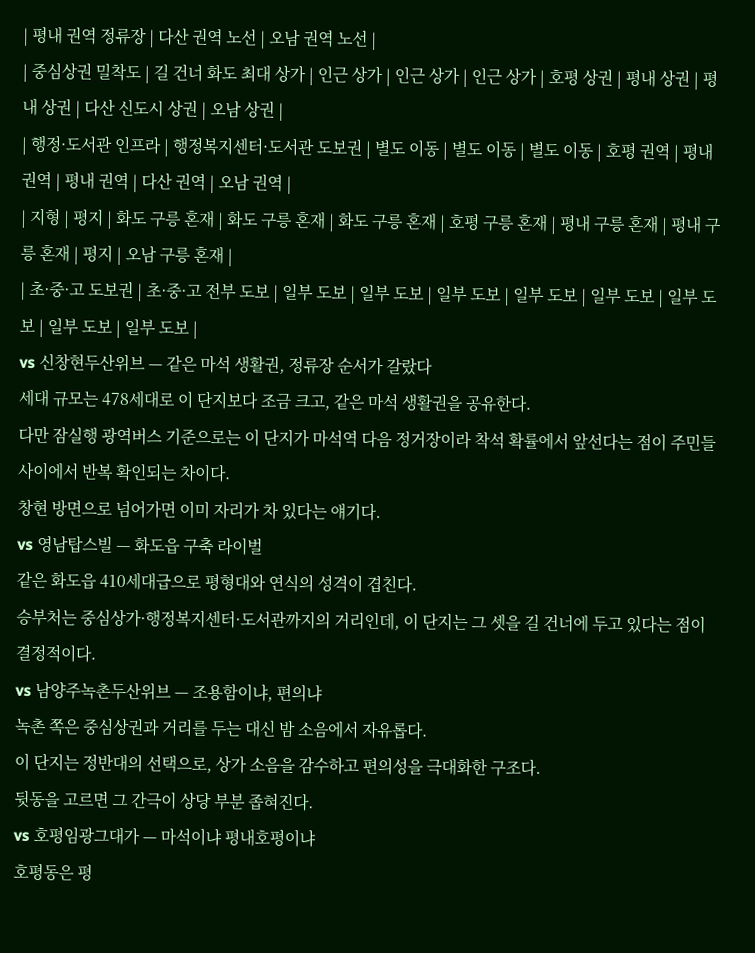| 평내 권역 정류장 | 다산 권역 노선 | 오남 권역 노선 |
| 중심상권 밀착도 | 길 건너 화도 최대 상가 | 인근 상가 | 인근 상가 | 인근 상가 | 호평 상권 | 평내 상권 | 평내 상권 | 다산 신도시 상권 | 오남 상권 |
| 행정·도서관 인프라 | 행정복지센터·도서관 도보권 | 별도 이동 | 별도 이동 | 별도 이동 | 호평 권역 | 평내 권역 | 평내 권역 | 다산 권역 | 오남 권역 |
| 지형 | 평지 | 화도 구릉 혼재 | 화도 구릉 혼재 | 화도 구릉 혼재 | 호평 구릉 혼재 | 평내 구릉 혼재 | 평내 구릉 혼재 | 평지 | 오남 구릉 혼재 |
| 초·중·고 도보권 | 초·중·고 전부 도보 | 일부 도보 | 일부 도보 | 일부 도보 | 일부 도보 | 일부 도보 | 일부 도보 | 일부 도보 | 일부 도보 |
vs 신창현두산위브 — 같은 마석 생활권, 정류장 순서가 갈랐다
세대 규모는 478세대로 이 단지보다 조금 크고, 같은 마석 생활권을 공유한다.
다만 잠실행 광역버스 기준으로는 이 단지가 마석역 다음 정거장이라 착석 확률에서 앞선다는 점이 주민들 사이에서 반복 확인되는 차이다.
창현 방면으로 넘어가면 이미 자리가 차 있다는 얘기다.
vs 영남탑스빌 — 화도읍 구축 라이벌
같은 화도읍 410세대급으로 평형대와 연식의 성격이 겹친다.
승부처는 중심상가·행정복지센터·도서관까지의 거리인데, 이 단지는 그 셋을 길 건너에 두고 있다는 점이 결정적이다.
vs 남양주녹촌두산위브 — 조용함이냐, 편의냐
녹촌 쪽은 중심상권과 거리를 두는 대신 밤 소음에서 자유롭다.
이 단지는 정반대의 선택으로, 상가 소음을 감수하고 편의성을 극대화한 구조다.
뒷동을 고르면 그 간극이 상당 부분 좁혀진다.
vs 호평임광그대가 — 마석이냐 평내호평이냐
호평동은 평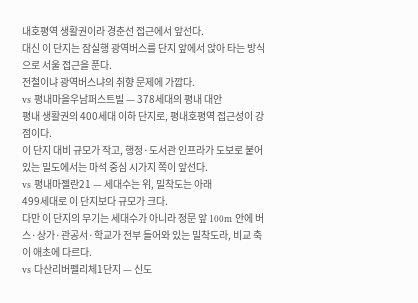내호평역 생활권이라 경춘선 접근에서 앞선다.
대신 이 단지는 잠실행 광역버스를 단지 앞에서 앉아 타는 방식으로 서울 접근을 푼다.
전철이냐 광역버스냐의 취향 문제에 가깝다.
vs 평내마을우남퍼스트빌 — 378세대의 평내 대안
평내 생활권의 400세대 이하 단지로, 평내호평역 접근성이 강점이다.
이 단지 대비 규모가 작고, 행정·도서관 인프라가 도보로 붙어 있는 밀도에서는 마석 중심 시가지 쪽이 앞선다.
vs 평내마젤란21 — 세대수는 위, 밀착도는 아래
499세대로 이 단지보다 규모가 크다.
다만 이 단지의 무기는 세대수가 아니라 정문 앞 100m 안에 버스·상가·관공서·학교가 전부 들어와 있는 밀착도라, 비교 축이 애초에 다르다.
vs 다산리버펠리체1단지 — 신도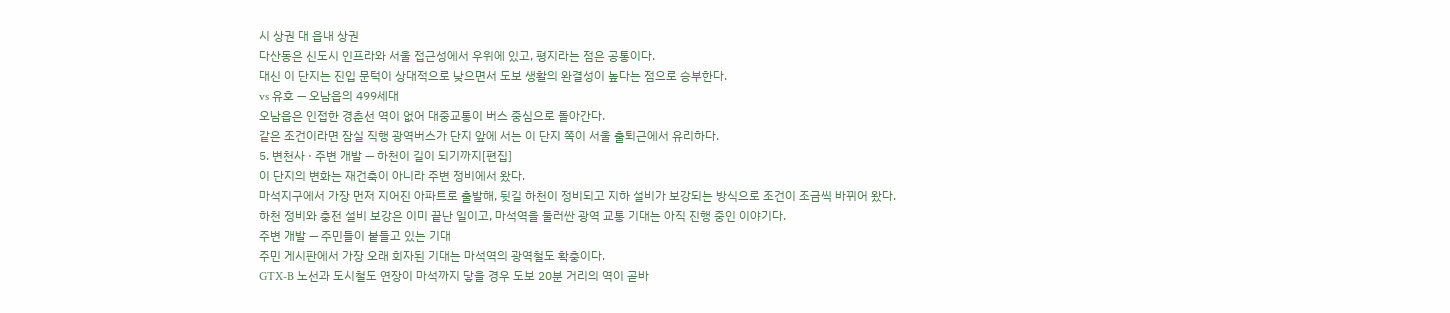시 상권 대 읍내 상권
다산동은 신도시 인프라와 서울 접근성에서 우위에 있고, 평지라는 점은 공통이다.
대신 이 단지는 진입 문턱이 상대적으로 낮으면서 도보 생활의 완결성이 높다는 점으로 승부한다.
vs 유호 — 오남읍의 499세대
오남읍은 인접한 경춘선 역이 없어 대중교통이 버스 중심으로 돌아간다.
같은 조건이라면 잠실 직행 광역버스가 단지 앞에 서는 이 단지 쪽이 서울 출퇴근에서 유리하다.
5. 변천사 · 주변 개발 — 하천이 길이 되기까지[편집]
이 단지의 변화는 재건축이 아니라 주변 정비에서 왔다.
마석지구에서 가장 먼저 지어진 아파트로 출발해, 뒷길 하천이 정비되고 지하 설비가 보강되는 방식으로 조건이 조금씩 바뀌어 왔다.
하천 정비와 충전 설비 보강은 이미 끝난 일이고, 마석역을 둘러싼 광역 교통 기대는 아직 진행 중인 이야기다.
주변 개발 — 주민들이 붙들고 있는 기대
주민 게시판에서 가장 오래 회자된 기대는 마석역의 광역철도 확충이다.
GTX-B 노선과 도시철도 연장이 마석까지 닿을 경우 도보 20분 거리의 역이 곧바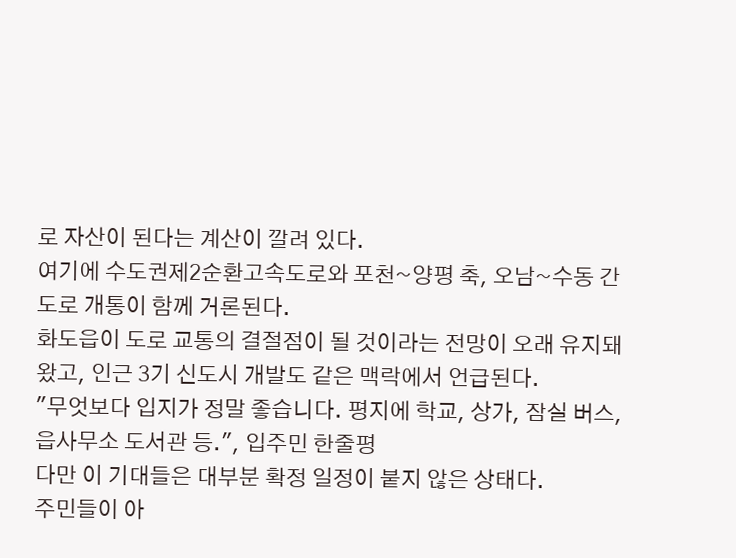로 자산이 된다는 계산이 깔려 있다.
여기에 수도권제2순환고속도로와 포천~양평 축, 오남~수동 간 도로 개통이 함께 거론된다.
화도읍이 도로 교통의 결절점이 될 것이라는 전망이 오래 유지돼 왔고, 인근 3기 신도시 개발도 같은 맥락에서 언급된다.
"무엇보다 입지가 정말 좋습니다. 평지에 학교, 상가, 잠실 버스, 읍사무소 도서관 등.", 입주민 한줄평
다만 이 기대들은 대부분 확정 일정이 붙지 않은 상태다.
주민들이 아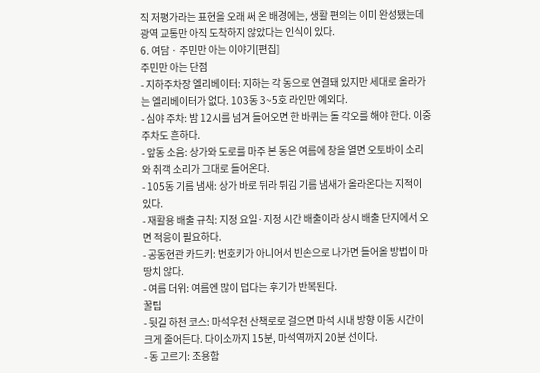직 저평가라는 표현을 오래 써 온 배경에는, 생활 편의는 이미 완성됐는데 광역 교통만 아직 도착하지 않았다는 인식이 있다.
6. 여담 · 주민만 아는 이야기[편집]
주민만 아는 단점
- 지하주차장 엘리베이터: 지하는 각 동으로 연결돼 있지만 세대로 올라가는 엘리베이터가 없다. 103동 3~5호 라인만 예외다.
- 심야 주차: 밤 12시를 넘겨 들어오면 한 바퀴는 돌 각오를 해야 한다. 이중주차도 흔하다.
- 앞동 소음: 상가와 도로를 마주 본 동은 여름에 창을 열면 오토바이 소리와 취객 소리가 그대로 들어온다.
- 105동 기름 냄새: 상가 바로 뒤라 튀김 기름 냄새가 올라온다는 지적이 있다.
- 재활용 배출 규칙: 지정 요일·지정 시간 배출이라 상시 배출 단지에서 오면 적응이 필요하다.
- 공동현관 카드키: 번호키가 아니어서 빈손으로 나가면 들어올 방법이 마땅치 않다.
- 여름 더위: 여름엔 많이 덥다는 후기가 반복된다.
꿀팁
- 뒷길 하천 코스: 마석우천 산책로로 걸으면 마석 시내 방향 이동 시간이 크게 줄어든다. 다이소까지 15분, 마석역까지 20분 선이다.
- 동 고르기: 조용함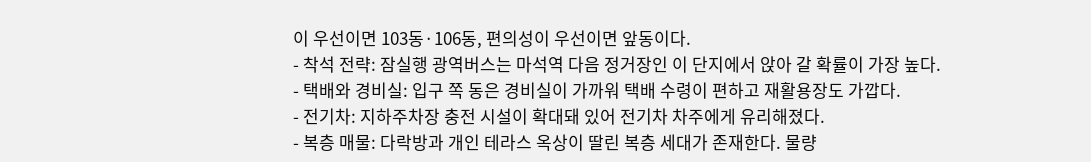이 우선이면 103동·106동, 편의성이 우선이면 앞동이다.
- 착석 전략: 잠실행 광역버스는 마석역 다음 정거장인 이 단지에서 앉아 갈 확률이 가장 높다.
- 택배와 경비실: 입구 쪽 동은 경비실이 가까워 택배 수령이 편하고 재활용장도 가깝다.
- 전기차: 지하주차장 충전 시설이 확대돼 있어 전기차 차주에게 유리해졌다.
- 복층 매물: 다락방과 개인 테라스 옥상이 딸린 복층 세대가 존재한다. 물량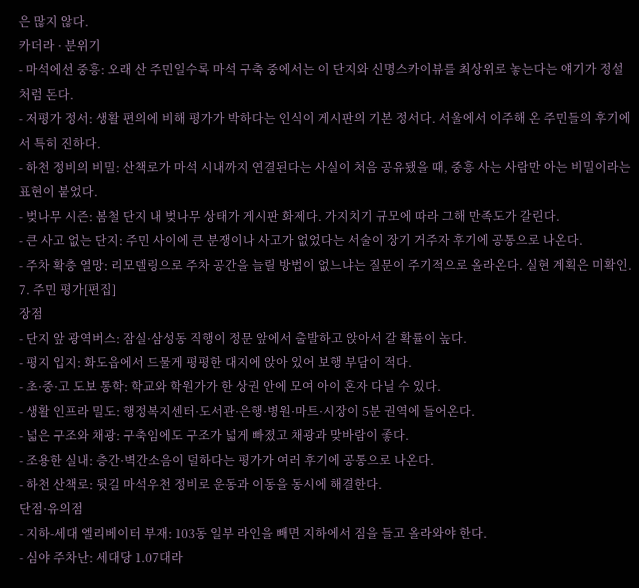은 많지 않다.
카더라 · 분위기
- 마석에선 중흥: 오래 산 주민일수록 마석 구축 중에서는 이 단지와 신명스카이뷰를 최상위로 놓는다는 얘기가 정설처럼 돈다.
- 저평가 정서: 생활 편의에 비해 평가가 박하다는 인식이 게시판의 기본 정서다. 서울에서 이주해 온 주민들의 후기에서 특히 진하다.
- 하천 정비의 비밀: 산책로가 마석 시내까지 연결된다는 사실이 처음 공유됐을 때, 중흥 사는 사람만 아는 비밀이라는 표현이 붙었다.
- 벚나무 시즌: 봄철 단지 내 벚나무 상태가 게시판 화제다. 가지치기 규모에 따라 그해 만족도가 갈린다.
- 큰 사고 없는 단지: 주민 사이에 큰 분쟁이나 사고가 없었다는 서술이 장기 거주자 후기에 공통으로 나온다.
- 주차 확충 열망: 리모델링으로 주차 공간을 늘릴 방법이 없느냐는 질문이 주기적으로 올라온다. 실현 계획은 미확인.
7. 주민 평가[편집]
장점
- 단지 앞 광역버스: 잠실·삼성동 직행이 정문 앞에서 출발하고 앉아서 갈 확률이 높다.
- 평지 입지: 화도읍에서 드물게 평평한 대지에 앉아 있어 보행 부담이 적다.
- 초·중·고 도보 통학: 학교와 학원가가 한 상권 안에 모여 아이 혼자 다닐 수 있다.
- 생활 인프라 밀도: 행정복지센터·도서관·은행·병원·마트·시장이 5분 권역에 들어온다.
- 넓은 구조와 채광: 구축임에도 구조가 넓게 빠졌고 채광과 맞바람이 좋다.
- 조용한 실내: 층간·벽간소음이 덜하다는 평가가 여러 후기에 공통으로 나온다.
- 하천 산책로: 뒷길 마석우천 정비로 운동과 이동을 동시에 해결한다.
단점·유의점
- 지하-세대 엘리베이터 부재: 103동 일부 라인을 빼면 지하에서 짐을 들고 올라와야 한다.
- 심야 주차난: 세대당 1.07대라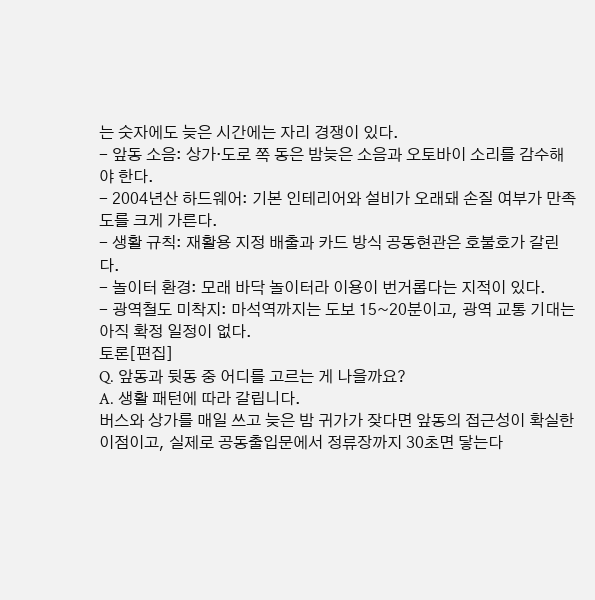는 숫자에도 늦은 시간에는 자리 경쟁이 있다.
- 앞동 소음: 상가·도로 쪽 동은 밤늦은 소음과 오토바이 소리를 감수해야 한다.
- 2004년산 하드웨어: 기본 인테리어와 설비가 오래돼 손질 여부가 만족도를 크게 가른다.
- 생활 규칙: 재활용 지정 배출과 카드 방식 공동현관은 호불호가 갈린다.
- 놀이터 환경: 모래 바닥 놀이터라 이용이 번거롭다는 지적이 있다.
- 광역철도 미착지: 마석역까지는 도보 15~20분이고, 광역 교통 기대는 아직 확정 일정이 없다.
토론[편집]
Q. 앞동과 뒷동 중 어디를 고르는 게 나을까요?
A. 생활 패턴에 따라 갈립니다.
버스와 상가를 매일 쓰고 늦은 밤 귀가가 잦다면 앞동의 접근성이 확실한 이점이고, 실제로 공동출입문에서 정류장까지 30초면 닿는다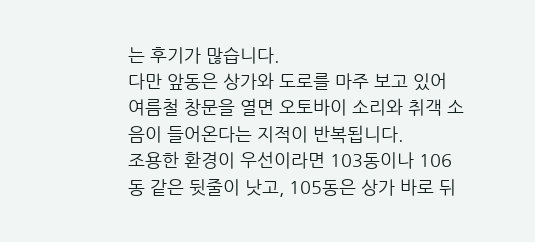는 후기가 많습니다.
다만 앞동은 상가와 도로를 마주 보고 있어 여름철 창문을 열면 오토바이 소리와 취객 소음이 들어온다는 지적이 반복됩니다.
조용한 환경이 우선이라면 103동이나 106동 같은 뒷줄이 낫고, 105동은 상가 바로 뒤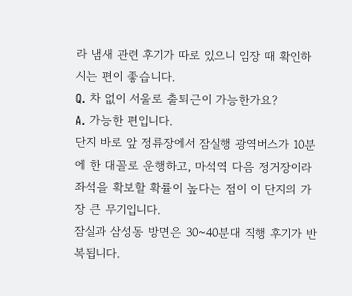라 냄새 관련 후기가 따로 있으니 임장 때 확인하시는 편이 좋습니다.
Q. 차 없이 서울로 출퇴근이 가능한가요?
A. 가능한 편입니다.
단지 바로 앞 정류장에서 잠실행 광역버스가 10분에 한 대꼴로 운행하고, 마석역 다음 정거장이라 좌석을 확보할 확률이 높다는 점이 이 단지의 가장 큰 무기입니다.
잠실과 삼성동 방면은 30~40분대 직행 후기가 반복됩니다.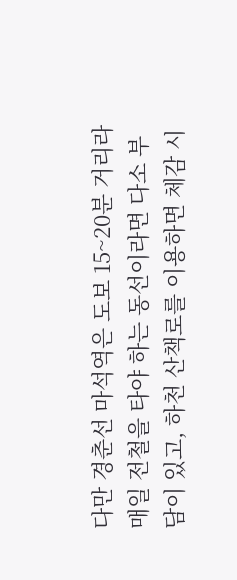다만 경춘선 마석역은 도보 15~20분 거리라 매일 전철을 타야 하는 동선이라면 다소 부담이 있고, 하천 산책로를 이용하면 체감 시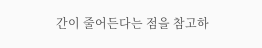간이 줄어든다는 점을 참고하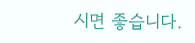시면 좋습니다.